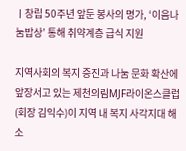ㅣ창립 50주년 앞둔 봉사의 명가, ‘이음나눔밥상’ 통해 취약계층 급식 지원

지역사회의 복지 증진과 나눔 문화 확산에 앞장서고 있는 제천의림MJF라이온스클럽(회장 김익수)이 지역 내 복지 사각지대 해소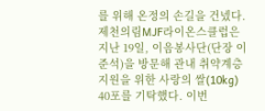를 위해 온정의 손길을 건넸다.
제천의림MJF라이온스클럽은 지난 19일, 이음봉사단(단장 이준석)을 방문해 관내 취약계층 지원을 위한 사랑의 쌀(10kg) 40포를 기탁했다. 이번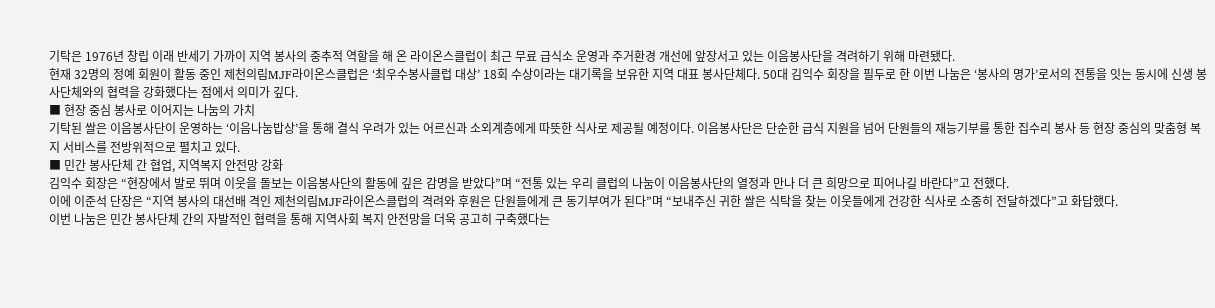기탁은 1976년 창립 이래 반세기 가까이 지역 봉사의 중추적 역할을 해 온 라이온스클럽이 최근 무료 급식소 운영과 주거환경 개선에 앞장서고 있는 이음봉사단을 격려하기 위해 마련됐다.
현재 32명의 정예 회원이 활동 중인 제천의림MJF라이온스클럽은 ‘최우수봉사클럽 대상’ 18회 수상이라는 대기록을 보유한 지역 대표 봉사단체다. 50대 김익수 회장을 필두로 한 이번 나눔은 ‘봉사의 명가’로서의 전통을 잇는 동시에 신생 봉사단체와의 협력을 강화했다는 점에서 의미가 깊다.
■ 현장 중심 봉사로 이어지는 나눔의 가치
기탁된 쌀은 이음봉사단이 운영하는 ‘이음나눔밥상’을 통해 결식 우려가 있는 어르신과 소외계층에게 따뜻한 식사로 제공될 예정이다. 이음봉사단은 단순한 급식 지원을 넘어 단원들의 재능기부를 통한 집수리 봉사 등 현장 중심의 맞춤형 복지 서비스를 전방위적으로 펼치고 있다.
■ 민간 봉사단체 간 협업, 지역복지 안전망 강화
김익수 회장은 “현장에서 발로 뛰며 이웃을 돌보는 이음봉사단의 활동에 깊은 감명을 받았다”며 “전통 있는 우리 클럽의 나눔이 이음봉사단의 열정과 만나 더 큰 희망으로 피어나길 바란다”고 전했다.
이에 이준석 단장은 “지역 봉사의 대선배 격인 제천의림MJF라이온스클럽의 격려와 후원은 단원들에게 큰 동기부여가 된다”며 “보내주신 귀한 쌀은 식탁을 찾는 이웃들에게 건강한 식사로 소중히 전달하겠다”고 화답했다.
이번 나눔은 민간 봉사단체 간의 자발적인 협력을 통해 지역사회 복지 안전망을 더욱 공고히 구축했다는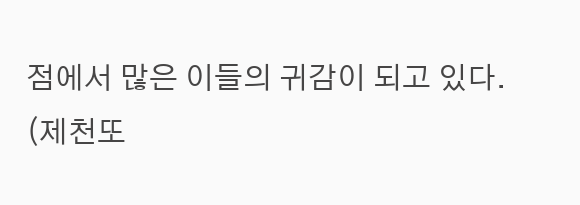점에서 많은 이들의 귀감이 되고 있다.
(제천또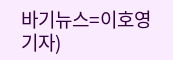바기뉴스=이호영기자)